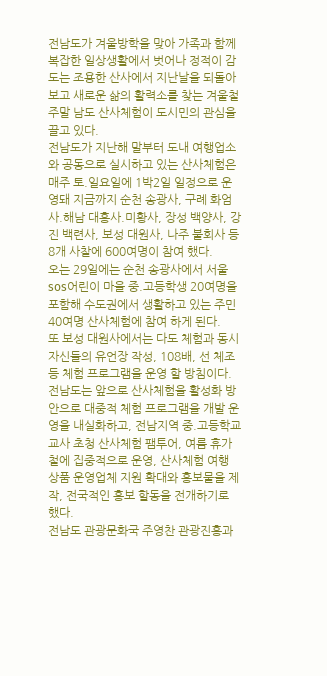전남도가 겨울방학을 맞아 가족과 함께 복잡한 일상생활에서 벗어나 정적이 감도는 조용한 산사에서 지난날을 되돌아보고 새로운 삶의 활력소를 찾는 겨울철 주말 남도 산사체험이 도시민의 관심을 끌고 있다.
전남도가 지난해 말부터 도내 여행업소와 공동으로 실시하고 있는 산사체험은 매주 토.일요일에 1박2일 일정으로 운영돼 지금까지 순천 송광사, 구례 화엄사.해남 대흥사.미황사, 장성 백양사, 강진 백련사, 보성 대원사, 나주 불회사 등 8개 사찰에 600여명이 참여 했다.
오는 29일에는 순천 송광사에서 서울 sos어린이 마을 중.고등학생 20여명을 포함해 수도권에서 생활하고 있는 주민 40여명 산사체험에 참여 하게 된다.
또 보성 대원사에서는 다도 체험과 동시 자신들의 유언장 작성, 108배, 선 체조 등 체험 프로그램을 운영 할 방침이다.
전남도는 앞으로 산사체험을 활성화 방안으로 대중적 체험 프로그램을 개발 운영을 내실화하고, 전남지역 중.고등학교 교사 초청 산사체험 팸투어, 여름 휴가철에 집중적으로 운영, 산사체험 여행 상품 운영업체 지원 확대와 홍보물을 제작, 전국적인 홍보 할동을 전개하기로 했다.
전남도 관광문화국 주영찬 관광진흥과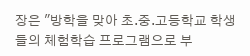장은 "방학을 맞아 초.중.고등학교 학생들의 체험학습 프로그램으로 부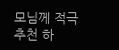모님께 적극 추천 하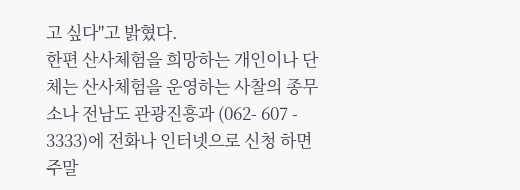고 싶다"고 밝혔다.
한편 산사체험을 희망하는 개인이나 단체는 산사체험을 운영하는 사찰의 종무소나 전남도 관광진흥과 (062- 607 - 3333)에 전화나 인터넷으로 신청 하면 주말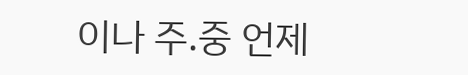이나 주.중 언제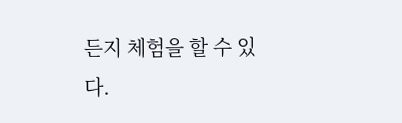든지 체험을 할 수 있다.